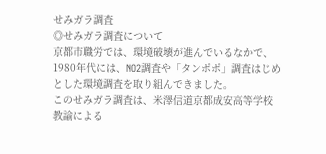せみガラ調査
◎せみガラ調査について
京都市職労では、環境破壊が進んでいるなかで、1980年代には、NO2調査や「タンポポ」調査はじめとした環境調査を取り組んできました。
このせみガラ調査は、米澤信道京都成安高等学校教諭による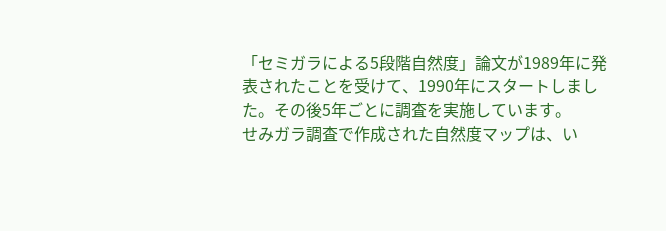「セミガラによる5段階自然度」論文が1989年に発表されたことを受けて、1990年にスタートしました。その後5年ごとに調査を実施しています。
せみガラ調査で作成された自然度マップは、い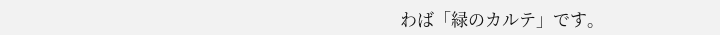わば「緑のカルテ」です。